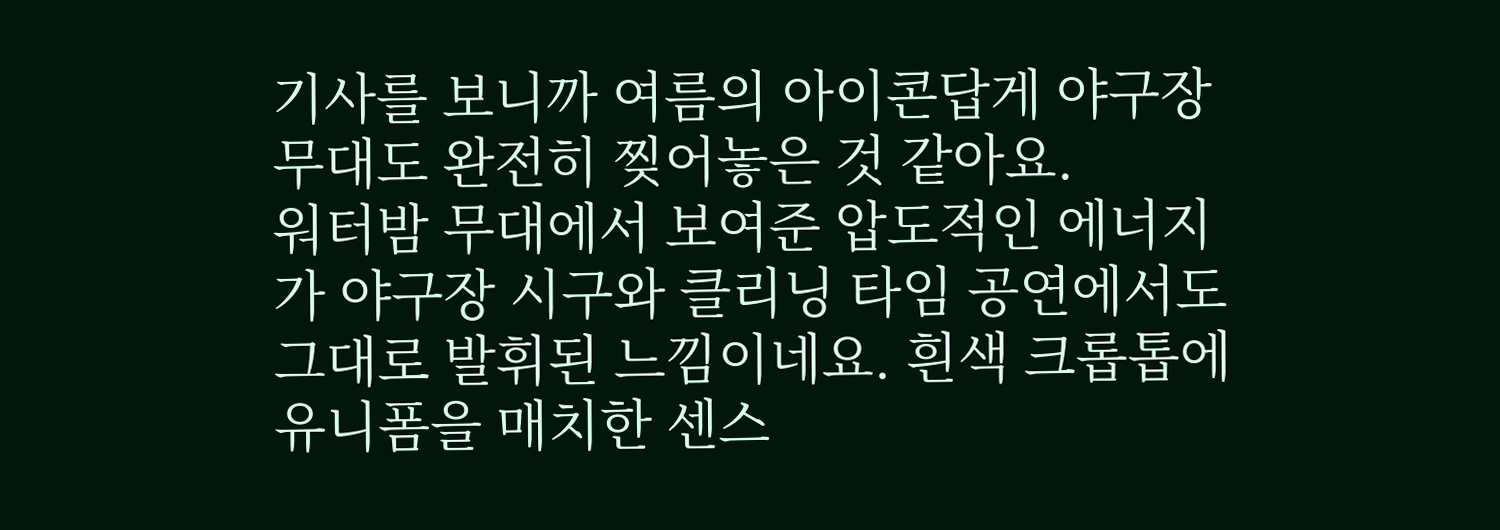기사를 보니까 여름의 아이콘답게 야구장 무대도 완전히 찢어놓은 것 같아요.
워터밤 무대에서 보여준 압도적인 에너지가 야구장 시구와 클리닝 타임 공연에서도 그대로 발휘된 느낌이네요. 흰색 크롭톱에 유니폼을 매치한 센스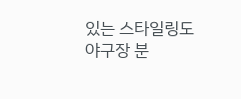있는 스타일링도 야구장 분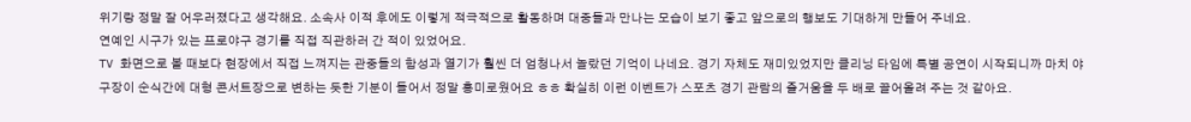위기랑 정말 잘 어우러졌다고 생각해요. 소속사 이적 후에도 이렇게 적극적으로 활동하며 대중들과 만나는 모습이 보기 좋고 앞으로의 행보도 기대하게 만들어 주네요.
연예인 시구가 있는 프로야구 경기를 직접 직관하러 간 적이 있었어요.
TV 화면으로 볼 때보다 현장에서 직접 느껴지는 관중들의 함성과 열기가 훨씬 더 엄청나서 놀랐던 기억이 나네요. 경기 자체도 재미있었지만 클리닝 타임에 특별 공연이 시작되니까 마치 야구장이 순식간에 대형 콘서트장으로 변하는 듯한 기분이 들어서 정말 흥미로웠어요 ㅎㅎ 확실히 이런 이벤트가 스포츠 경기 관람의 즐거움을 두 배로 끌어올려 주는 것 같아요.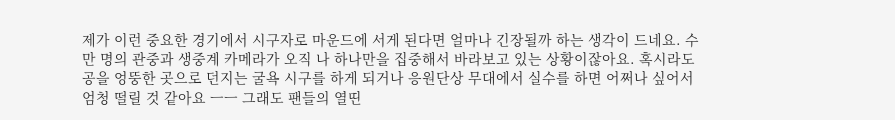제가 이런 중요한 경기에서 시구자로 마운드에 서게 된다면 얼마나 긴장될까 하는 생각이 드네요. 수만 명의 관중과 생중계 카메라가 오직 나 하나만을 집중해서 바라보고 있는 상황이잖아요. 혹시라도 공을 엉뚱한 곳으로 던지는 굴욕 시구를 하게 되거나 응원단상 무대에서 실수를 하면 어쩌나 싶어서 엄청 떨릴 것 같아요 ㅡㅡ 그래도 팬들의 열띤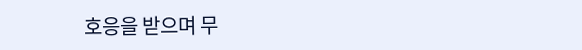호응을 받으며 무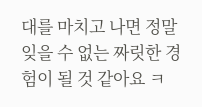대를 마치고 나면 정말 잊을 수 없는 짜릿한 경험이 될 것 같아요 ㅋ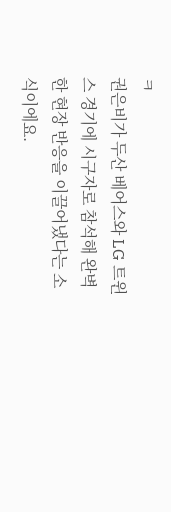ㅋ
권은비가 두산 베어스와 LG 트윈스 경기에 시구자로 참석해 완벽한 현장 반응을 이끌어냈다는 소식이에요.